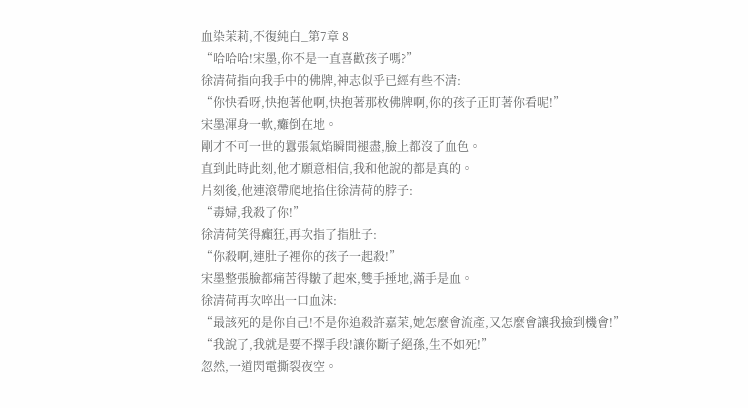血染茉莉,不復純白_第7章 8
“哈哈哈!宋墨,你不是一直喜歡孩子嗎?”
徐清荷指向我手中的佛牌,神志似乎已經有些不清:
“你快看呀,快抱著他啊,快抱著那枚佛牌啊,你的孩子正盯著你看呢!”
宋墨渾身一軟,癱倒在地。
剛才不可一世的囂張氣焰瞬間褪盡,臉上都沒了血色。
直到此時此刻,他才願意相信,我和他說的都是真的。
片刻後,他連滾帶爬地掐住徐清荷的脖子:
“毒婦,我殺了你!”
徐清荷笑得癲狂,再次指了指肚子:
“你殺啊,連肚子裡你的孩子一起殺!”
宋墨整張臉都痛苦得皺了起來,雙手捶地,滿手是血。
徐清荷再次啐出一口血沫:
“最該死的是你自己!不是你追殺許嘉茉,她怎麼會流產,又怎麼會讓我撿到機會!”
“我說了,我就是要不擇手段!讓你斷子絕孫,生不如死!”
忽然,一道閃電撕裂夜空。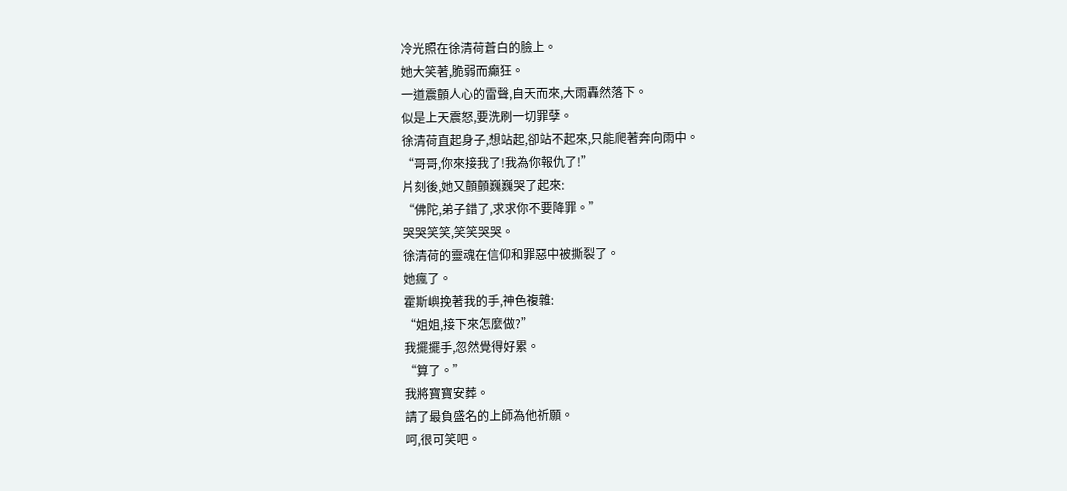冷光照在徐清荷蒼白的臉上。
她大笑著,脆弱而癲狂。
一道震顫人心的雷聲,自天而來,大雨轟然落下。
似是上天震怒,要洗刷一切罪孽。
徐清荷直起身子,想站起,卻站不起來,只能爬著奔向雨中。
“哥哥,你來接我了!我為你報仇了!”
片刻後,她又顫顫巍巍哭了起來:
“佛陀,弟子錯了,求求你不要降罪。”
哭哭笑笑,笑笑哭哭。
徐清荷的靈魂在信仰和罪惡中被撕裂了。
她瘋了。
霍斯嶼挽著我的手,神色複雜:
“姐姐,接下來怎麼做?”
我擺擺手,忽然覺得好累。
“算了。”
我將寶寶安葬。
請了最負盛名的上師為他祈願。
呵,很可笑吧。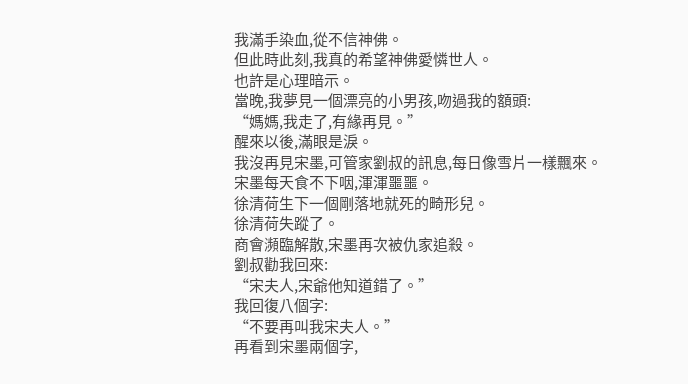我滿手染血,從不信神佛。
但此時此刻,我真的希望神佛愛憐世人。
也許是心理暗示。
當晚,我夢見一個漂亮的小男孩,吻過我的額頭:
“媽媽,我走了,有緣再見。”
醒來以後,滿眼是淚。
我沒再見宋墨,可管家劉叔的訊息,每日像雪片一樣飄來。
宋墨每天食不下咽,渾渾噩噩。
徐清荷生下一個剛落地就死的畸形兒。
徐清荷失蹤了。
商會瀕臨解散,宋墨再次被仇家追殺。
劉叔勸我回來:
“宋夫人,宋爺他知道錯了。”
我回復八個字:
“不要再叫我宋夫人。”
再看到宋墨兩個字,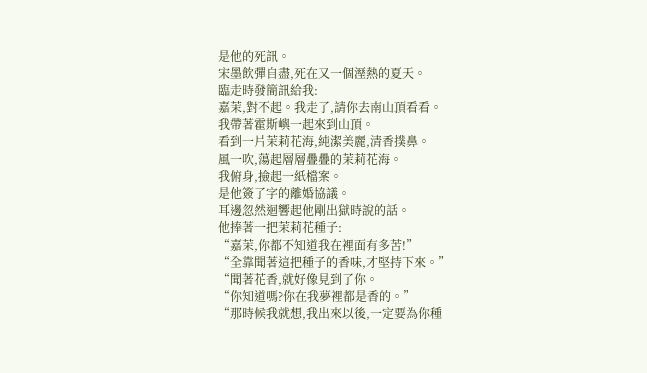是他的死訊。
宋墨飲彈自盡,死在又一個溼熱的夏天。
臨走時發簡訊給我:
嘉茉,對不起。我走了,請你去南山頂看看。
我帶著霍斯嶼一起來到山頂。
看到一片茉莉花海,純潔美麗,清香撲鼻。
風一吹,蕩起層層疊疊的茉莉花海。
我俯身,撿起一紙檔案。
是他簽了字的離婚協議。
耳邊忽然迴響起他剛出獄時說的話。
他捧著一把茉莉花種子:
“嘉茉,你都不知道我在裡面有多苦!”
“全靠聞著這把種子的香味,才堅持下來。”
“聞著花香,就好像見到了你。
“你知道嗎?你在我夢裡都是香的。”
“那時候我就想,我出來以後,一定要為你種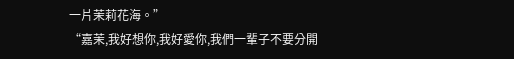一片茉莉花海。”
“嘉茉,我好想你,我好愛你,我們一輩子不要分開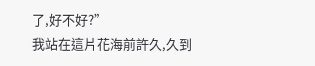了,好不好?”
我站在這片花海前許久,久到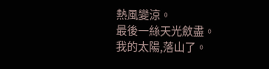熱風變涼。
最後一絲天光斂盡。
我的太陽,落山了。